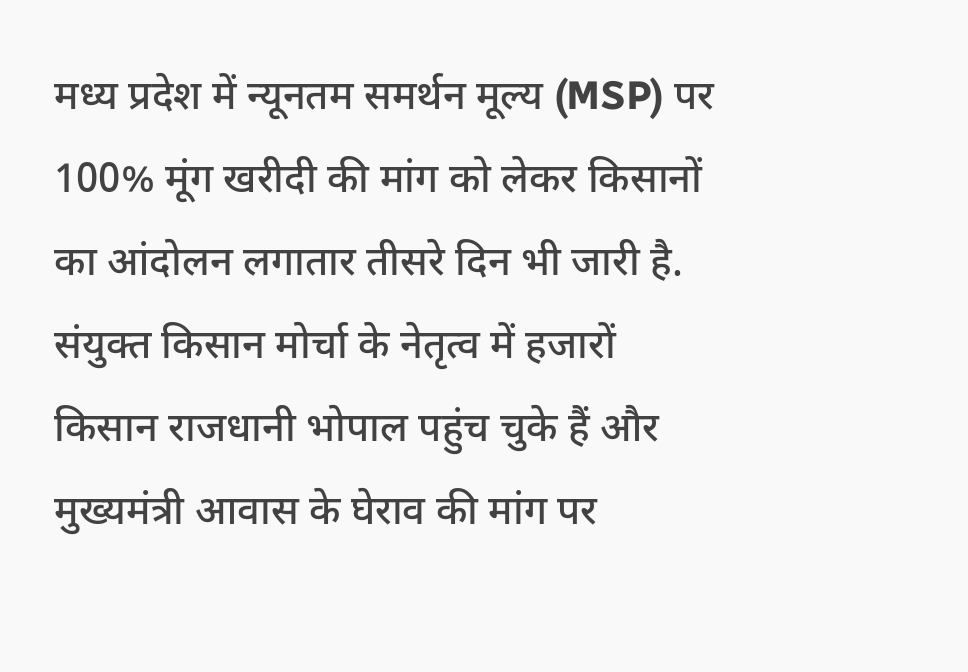मध्य प्रदेश में न्यूनतम समर्थन मूल्य (MSP) पर 100% मूंग खरीदी की मांग को लेकर किसानों का आंदोलन लगातार तीसरे दिन भी जारी है. संयुक्त किसान मोर्चा के नेतृत्व में हजारों किसान राजधानी भोपाल पहुंच चुके हैं और मुख्यमंत्री आवास के घेराव की मांग पर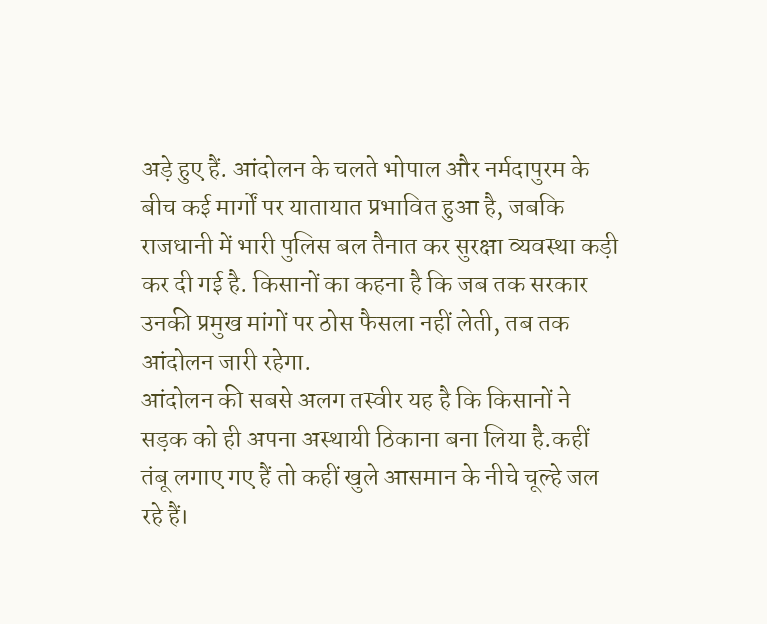अड़े हुए हैं. आंदोलन के चलते भोपाल और नर्मदापुरम के बीच कई मार्गों पर यातायात प्रभावित हुआ है, जबकि राजधानी में भारी पुलिस बल तैनात कर सुरक्षा व्यवस्था कड़ी कर दी गई है. किसानों का कहना है कि जब तक सरकार उनकी प्रमुख मांगों पर ठोस फैसला नहीं लेती, तब तक आंदोलन जारी रहेगा.
आंदोलन की सबसे अलग तस्वीर यह है कि किसानों ने सड़क को ही अपना अस्थायी ठिकाना बना लिया है.कहीं तंबू लगाए गए हैं तो कहीं खुले आसमान के नीचे चूल्हे जल रहे हैं।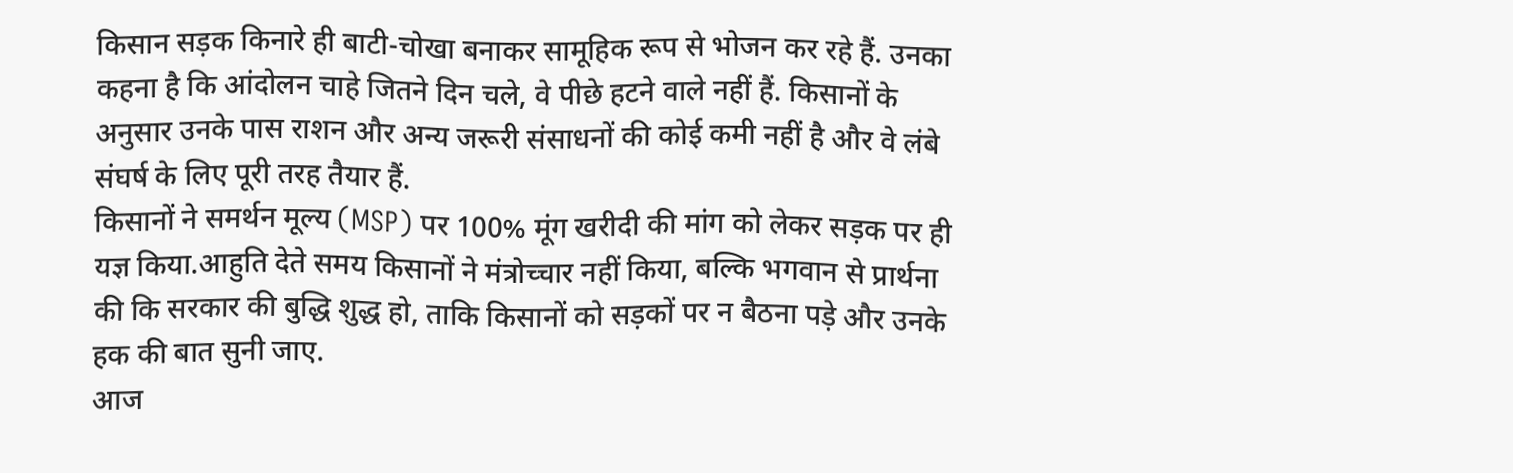किसान सड़क किनारे ही बाटी-चोखा बनाकर सामूहिक रूप से भोजन कर रहे हैं. उनका कहना है कि आंदोलन चाहे जितने दिन चले, वे पीछे हटने वाले नहीं हैं. किसानों के अनुसार उनके पास राशन और अन्य जरूरी संसाधनों की कोई कमी नहीं है और वे लंबे संघर्ष के लिए पूरी तरह तैयार हैं.
किसानों ने समर्थन मूल्य (MSP) पर 100% मूंग खरीदी की मांग को लेकर सड़क पर ही यज्ञ किया.आहुति देते समय किसानों ने मंत्रोच्चार नहीं किया, बल्कि भगवान से प्रार्थना की कि सरकार की बुद्धि शुद्ध हो, ताकि किसानों को सड़कों पर न बैठना पड़े और उनके हक की बात सुनी जाए.
आज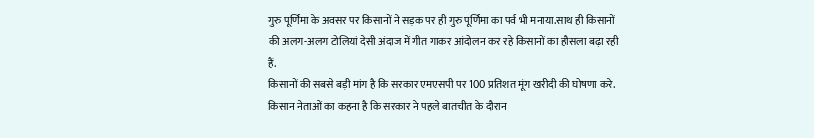गुरु पूर्णिमा के अवसर पर किसानों ने सड़क पर ही गुरु पूर्णिमा का पर्व भी मनाया.साथ ही किसानों की अलग-अलग टोलियां देसी अंदाज में गीत गाकर आंदोलन कर रहे किसानों का हौसला बढ़ा रही हैं.
किसानों की सबसे बड़ी मांग है कि सरकार एमएसपी पर 100 प्रतिशत मूंग खरीदी की घोषणा करे. किसान नेताओं का कहना है कि सरकार ने पहले बातचीत के दौरान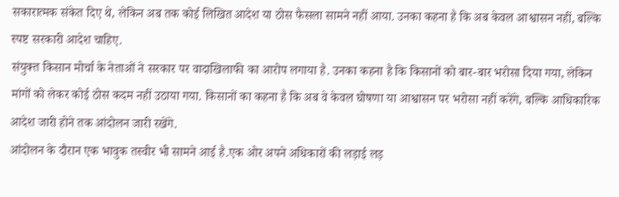सकारात्मक संकेत दिए थे, लेकिन अब तक कोई लिखित आदेश या ठोस फैसला सामने नहीं आया. उनका कहना है कि अब केवल आश्वासन नहीं, बल्कि स्पष्ट सरकारी आदेश चाहिए.
संयुक्त किसान मोर्चा के नेताओं ने सरकार पर वादाखिलाफी का आरोप लगाया है. उनका कहना है कि किसानों को बार-बार भरोसा दिया गया, लेकिन मांगों को लेकर कोई ठोस कदम नहीं उठाया गया. किसानों का कहना है कि अब वे केवल घोषणा या आश्वासन पर भरोसा नहीं करेंगे, बल्कि आधिकारिक आदेश जारी होने तक आंदोलन जारी रखेंगे.
आंदोलन के दौरान एक भावुक तस्वीर भी सामने आई है.एक ओर अपने अधिकारों की लड़ाई लड़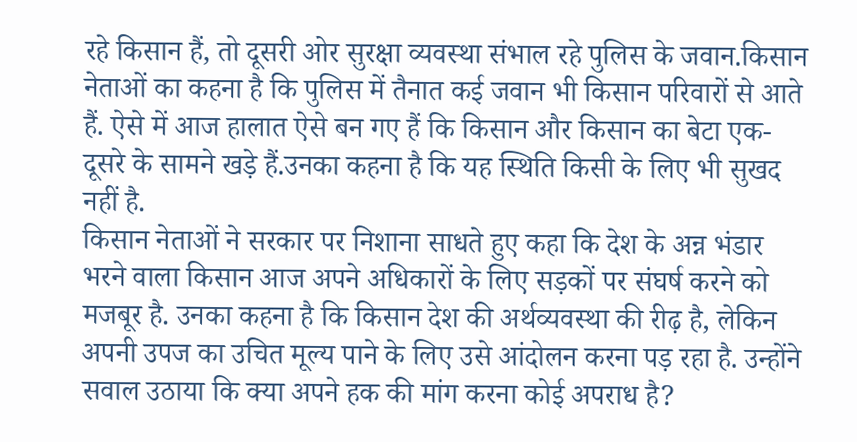रहे किसान हैं, तो दूसरी ओर सुरक्षा व्यवस्था संभाल रहे पुलिस के जवान.किसान नेताओं का कहना है कि पुलिस में तैनात कई जवान भी किसान परिवारों से आते हैं. ऐसे में आज हालात ऐसे बन गए हैं कि किसान और किसान का बेटा एक-दूसरे के सामने खड़े हैं.उनका कहना है कि यह स्थिति किसी के लिए भी सुखद नहीं है.
किसान नेताओं ने सरकार पर निशाना साधते हुए कहा कि देश के अन्न भंडार भरने वाला किसान आज अपने अधिकारों के लिए सड़कों पर संघर्ष करने को मजबूर है. उनका कहना है कि किसान देश की अर्थव्यवस्था की रीढ़ है, लेकिन अपनी उपज का उचित मूल्य पाने के लिए उसे आंदोलन करना पड़ रहा है. उन्होंने सवाल उठाया कि क्या अपने हक की मांग करना कोई अपराध है?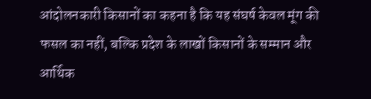आंदोलनकारी किसानों का कहना है कि यह संघर्ष केवल मूंग की फसल का नहीं, बल्कि प्रदेश के लाखों किसानों के सम्मान और आर्थिक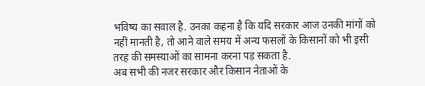भविष्य का सवाल है. उनका कहना है कि यदि सरकार आज उनकी मांगों को नहीं मानती है, तो आने वाले समय में अन्य फसलों के किसानों को भी इसी तरह की समस्याओं का सामना करना पड़ सकता है.
अब सभी की नजर सरकार और किसान नेताओं के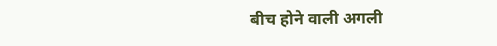बीच होने वाली अगली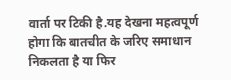वार्ता पर टिकी है.यह देखना महत्वपूर्ण होगा कि बातचीत के जरिए समाधान निकलता है या फिर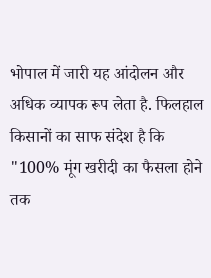भोपाल में जारी यह आंदोलन और अधिक व्यापक रूप लेता है. फिलहाल किसानों का साफ संदेश है कि "100% मूंग खरीदी का फैसला होने तक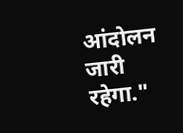आंदोलन जारी रहेगा."